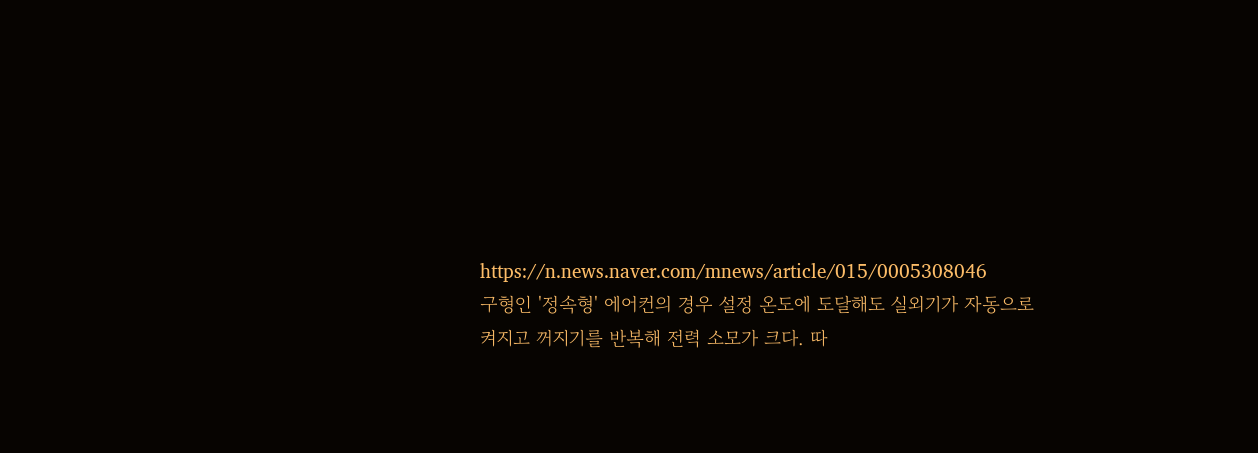https://n.news.naver.com/mnews/article/015/0005308046
구형인 '정속형' 에어컨의 경우 설정 온도에 도달해도 실외기가 자동으로 켜지고 꺼지기를 반복해 전력 소모가 크다. 따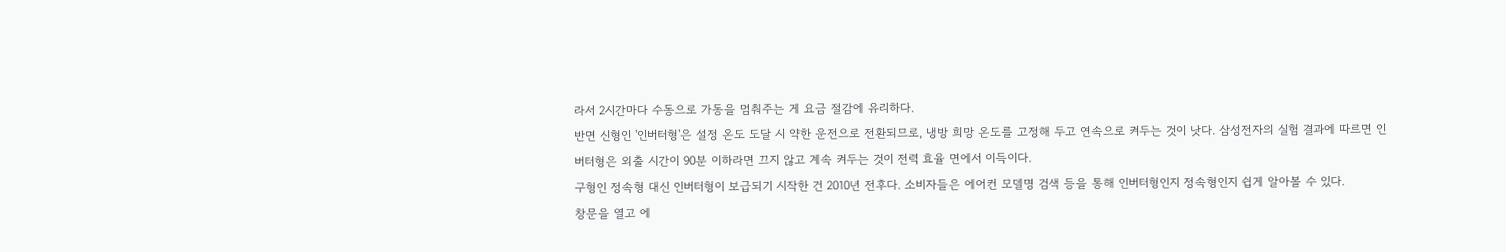라서 2시간마다 수동으로 가동을 멈춰주는 게 요금 절감에 유리하다.
반면 신형인 '인버터형'은 설정 온도 도달 시 약한 운전으로 전환되므로, 냉방 희망 온도를 고정해 두고 연속으로 켜두는 것이 낫다. 삼성전자의 실험 결과에 따르면 인버터형은 외출 시간이 90분 이하라면 끄지 않고 계속 켜두는 것이 전력 효율 면에서 이득이다.
구형인 정속형 대신 인버터형이 보급되기 시작한 건 2010년 전후다. 소비자들은 에어컨 모델명 검색 등을 통해 인버터형인지 정속형인지 쉽게 알아볼 수 있다.
창문을 열고 에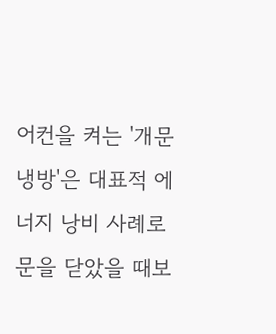어컨을 켜는 '개문냉방'은 대표적 에너지 낭비 사례로 문을 닫았을 때보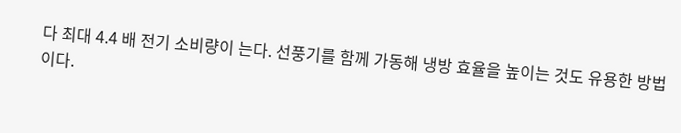다 최대 4.4 배 전기 소비량이 는다. 선풍기를 함께 가동해 냉방 효율을 높이는 것도 유용한 방법이다.